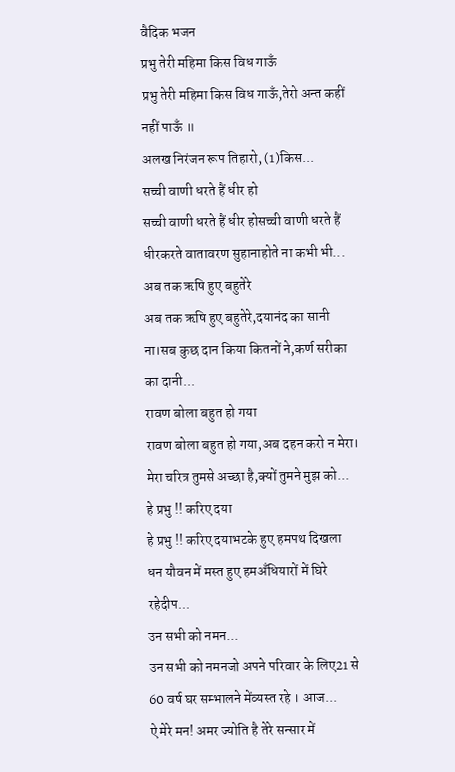वैदिक भजन
प्रभु तेरी महिमा किस विध गाऊँ
प्रभु तेरी महिमा किस विध गाऊँ,तेरो अन्त कहीं नहीं पाऊँ ॥
अलख निरंजन रूप तिहारो, (1)किस...
सच्ची वाणी धरते हैं धीर हो
सच्ची वाणी धरते हैं धीर होसच्ची वाणी धरते हैं धीरकरते वातावरण सुहानाहोते ना कभी भी...
अब तक ऋषि हुए बहुतेरे
अब तक ऋषि हुए बहुतेरे,दयानंद का सानी ना।सब कुछ दान किया कितनों ने,कर्ण सरीका का दानी...
रावण बोला बहुत हो गया
रावण बोला बहुत हो गया,अब दहन करो न मेरा।
मेरा चरित्र तुमसे अच्छा है,क्यों तुमने मुझ को...
हे प्रभु !! करिए दया
हे प्रभु !! करिए दयाभटके हुए हमपथ दिखला
धन यौवन में मस्त हुए हमअँधियारों में घिरे रहेदीप...
उन सभी को नमन...
उन सभी को नमनजो अपने परिवार के लिए21 से 60 वर्ष घर सम्भालने मेंव्यस्त रहे । आज...
ऐ मेरे मन! अमर ज्योति है तेरे सन्सार में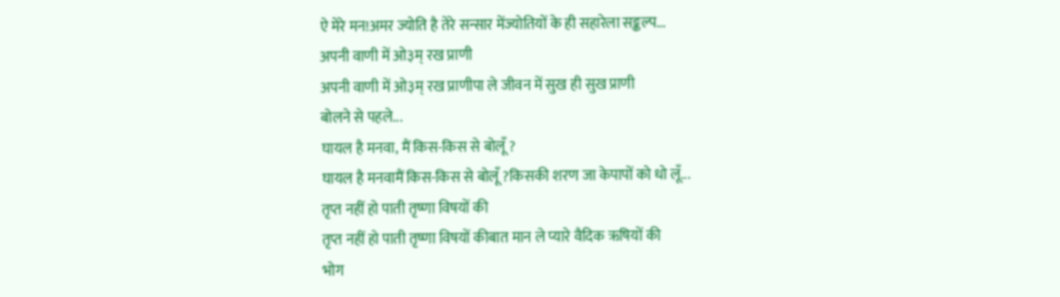ऐ मेरे मन!अमर ज्योति है तेरे सन्सार मेंज्योतियों के ही सहारेला सङ्कल्प...
अपनी वाणी में ओ३म् रख प्राणी
अपनी वाणी में ओ३म् रख प्राणीपा ले जीवन में सुख ही सुख प्राणी
बोलने से पहले...
घायल है मनवा, मैं किस-किस से बोलूँ ?
घायल है मनवामैं किस-किस से बोलूँ ?किसकी शरण जा केपापों को धो लूँ...
तृप्त नहीं हो पाती तृष्णा विषयों की
तृप्त नहीं हो पाती तृष्णा विषयों कीबात मान ले प्यारे वैदिक ऋषियों की
भोग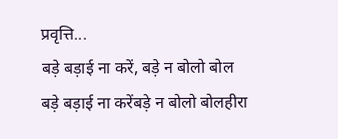प्रवृत्ति...
बड़े बड़ाई ना करें, बड़े न बोलो बोल
बड़े बड़ाई ना करेंबड़े न बोलो बोलहीरा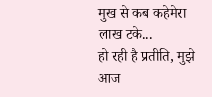मुख से कब कहेमेरा लाख टके...
हो रही है प्रतीति, मुझे आज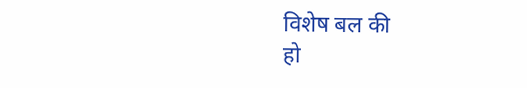विशेष बल की
हो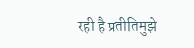रही है प्रतीतिमुझे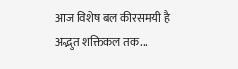आज विशेष बल कीरसमयी है अद्भुत शक्तिकल तक...